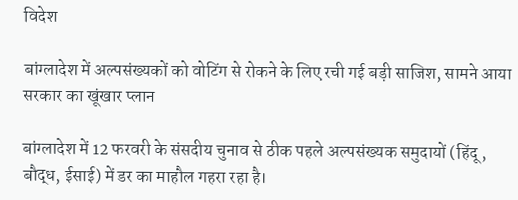विदेश

बांग्लादेश में अल्पसंख्यकों को वोटिंग से रोकने के लिए रची गई बड़ी साजिश, सामने आया सरकार का खूंखार प्लान

बांग्लादेश में 12 फरवरी के संसदीय चुनाव से ठीक पहले अल्पसंख्यक समुदायों (हिंदू, बौद्ध, ईसाई) में डर का माहौल गहरा रहा है।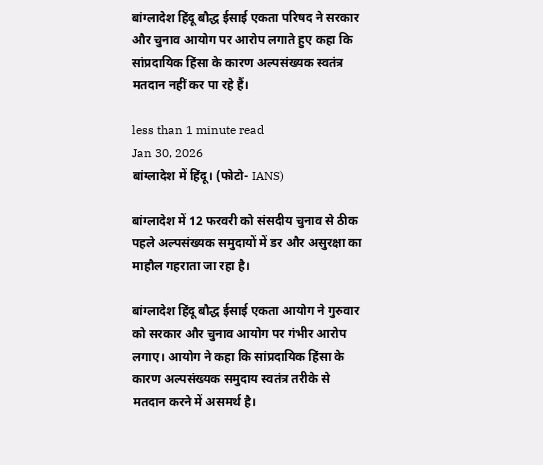बांग्लादेश हिंदू बौद्ध ईसाई एकता परिषद ने सरकार और चुनाव आयोग पर आरोप लगाते हुए कहा कि सांप्रदायिक हिंसा के कारण अल्पसंख्यक स्वतंत्र मतदान नहीं कर पा रहे हैं।

less than 1 minute read
Jan 30, 2026
बांग्लादेश में हिंदू। (फोटो- IANS)

बांग्लादेश में 12 फरवरी को संसदीय चुनाव से ठीक पहले अल्पसंख्यक समुदायों में डर और असुरक्षा का माहौल गहराता जा रहा है।

बांग्लादेश हिंदू बौद्ध ईसाई एकता आयोग ने गुरुवार को सरकार और चुनाव आयोग पर गंभीर आरोप लगाए। आयोग ने कहा कि सांप्रदायिक हिंसा के कारण अल्पसंख्यक समुदाय स्वतंत्र तरीके से मतदान करने में असमर्थ है।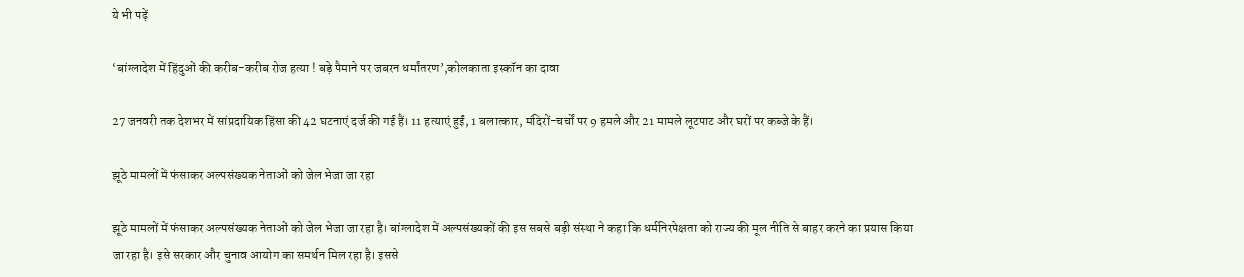ये भी पढ़ें

‘बांग्लादेश में हिंदुओं की करीब-करीब रोज हत्या ! बड़े पैमाने पर जबरन धर्मांतरण’,कोलकाता इस्कॉन का दावा

27 जनवरी तक देशभर में सांप्रदायिक हिंसा की 42 घटनाएं दर्ज की गई हैं। 11 हत्याएं हुईं, 1 बलात्कार, मंदिरों-चर्चों पर 9 हमले और 21 मामले लूटपाट और घरों पर कब्जे के हैं।

झूठे मामलों में फंसाकर अल्पसंख्यक नेताओं को जेल भेजा जा रहा

झूठे मामलों में फंसाकर अल्पसंख्यक नेताओं को जेल भेजा जा रहा है। बांग्लादेश में अल्पसंख्यकों की इस सबसे बड़ी संस्था ने कहा कि धर्मनिरपेक्षता को राज्य की मूल नीति से बाहर करने का प्रयास किया जा रहा है। इसे सरकार और चुनाव आयोग का समर्थन मिल रहा है। इससे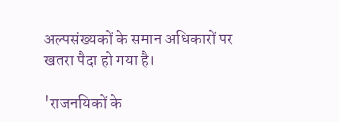अल्पसंख्यकों के समान अधिकारों पर खतरा पैदा हो गया है।

'राजनयिकों के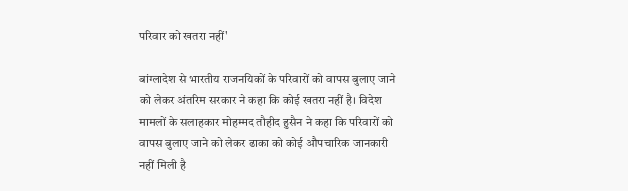परिवार को खतरा नहीं'

बांग्लादेश से भारतीय राजनयिकों के परिवारों को वापस बुलाए जाने को लेकर अंतरिम सरकार ने कहा कि कोई खतरा नहीं है। विदेश मामलों के सलाहकार मोहम्मद तौहीद हुसैन ने कहा कि परिवारों को वापस बुलाए जाने को लेकर ढाका को कोई औपचारिक जानकारी नहीं मिली है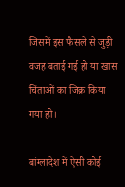जिसमें इस फैसले से जुड़ी वजह बताई गई हो या खास चिंताओं का जिक्र किया गया हो।

बांग्लादेश में ऐसी कोई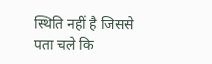स्थिति नहीं है जिससे पता चले कि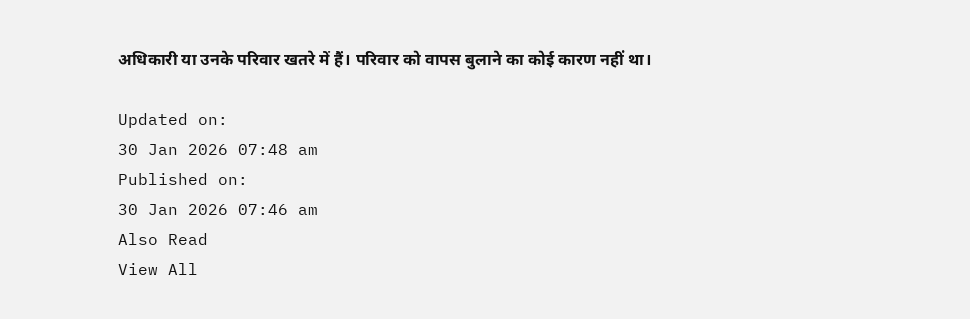अधिकारी या उनके परिवार खतरे में हैं। परिवार को वापस बुलाने का कोई कारण नहीं था।

Updated on:
30 Jan 2026 07:48 am
Published on:
30 Jan 2026 07:46 am
Also Read
View All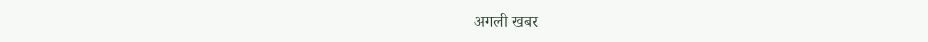अगली खबर